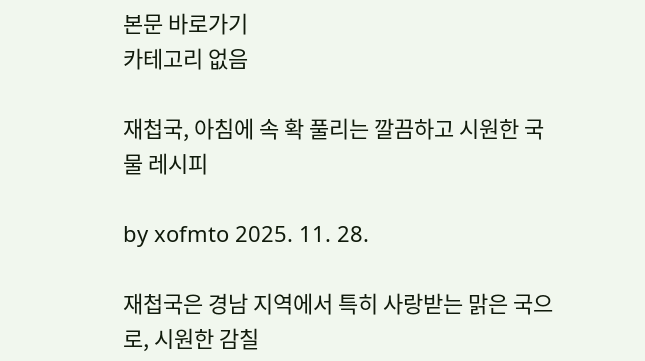본문 바로가기
카테고리 없음

재첩국, 아침에 속 확 풀리는 깔끔하고 시원한 국물 레시피

by xofmto 2025. 11. 28.

재첩국은 경남 지역에서 특히 사랑받는 맑은 국으로, 시원한 감칠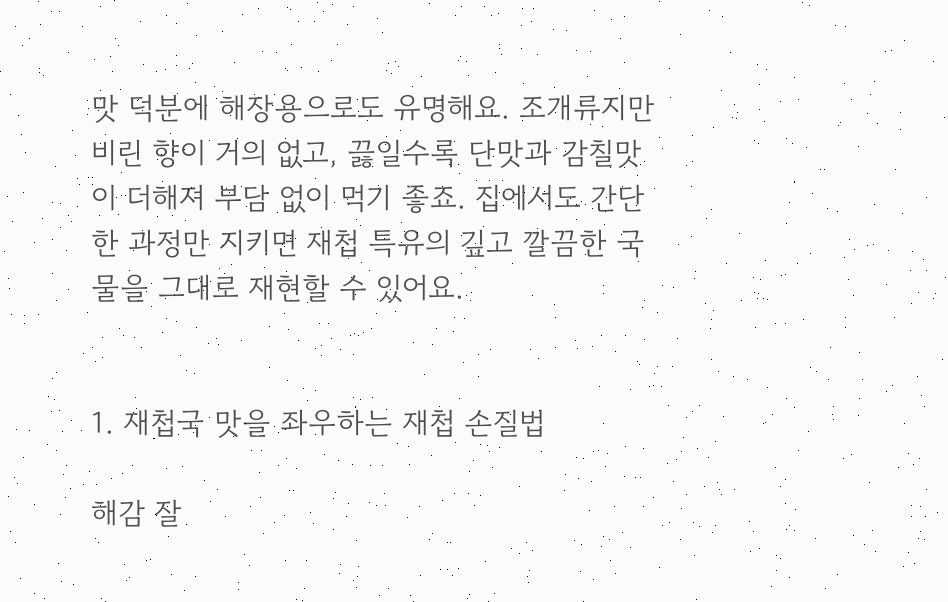맛 덕분에 해장용으로도 유명해요. 조개류지만 비린 향이 거의 없고, 끓일수록 단맛과 감칠맛이 더해져 부담 없이 먹기 좋죠. 집에서도 간단한 과정만 지키면 재첩 특유의 깊고 깔끔한 국물을 그대로 재현할 수 있어요.


1. 재첩국 맛을 좌우하는 재첩 손질법

해감 잘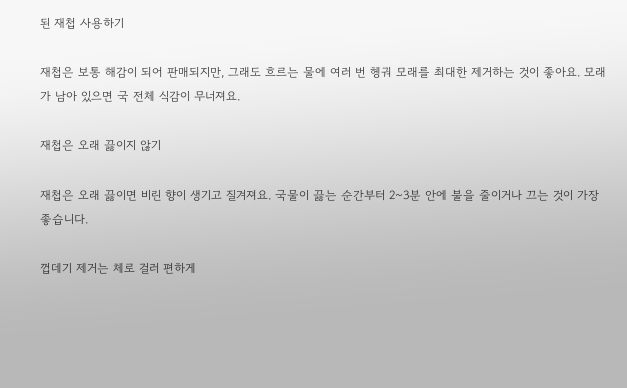된 재첩 사용하기

재첩은 보통 해감이 되어 판매되지만, 그래도 흐르는 물에 여러 번 헹궈 모래를 최대한 제거하는 것이 좋아요. 모래가 남아 있으면 국 전체 식감이 무너져요.

재첩은 오래 끓이지 않기

재첩은 오래 끓이면 비린 향이 생기고 질겨져요. 국물이 끓는 순간부터 2~3분 안에 불을 줄이거나 끄는 것이 가장 좋습니다.

껍데기 제거는 체로 걸러 편하게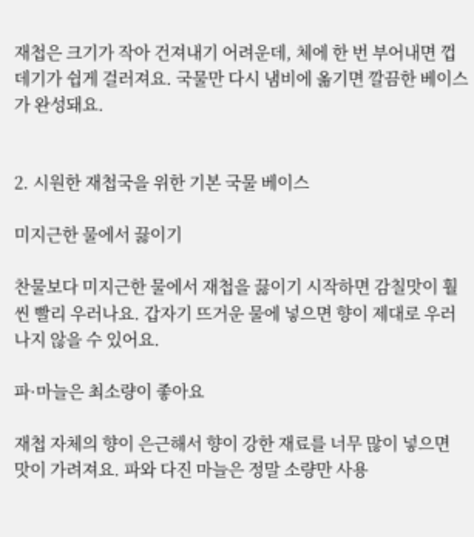재첩은 크기가 작아 건져내기 어려운데, 체에 한 번 부어내면 껍데기가 쉽게 걸러져요. 국물만 다시 냄비에 옮기면 깔끔한 베이스가 완성돼요.


2. 시원한 재첩국을 위한 기본 국물 베이스

미지근한 물에서 끓이기

찬물보다 미지근한 물에서 재첩을 끓이기 시작하면 감칠맛이 훨씬 빨리 우러나요. 갑자기 뜨거운 물에 넣으면 향이 제대로 우러나지 않을 수 있어요.

파·마늘은 최소량이 좋아요

재첩 자체의 향이 은근해서 향이 강한 재료를 너무 많이 넣으면 맛이 가려져요. 파와 다진 마늘은 정말 소량만 사용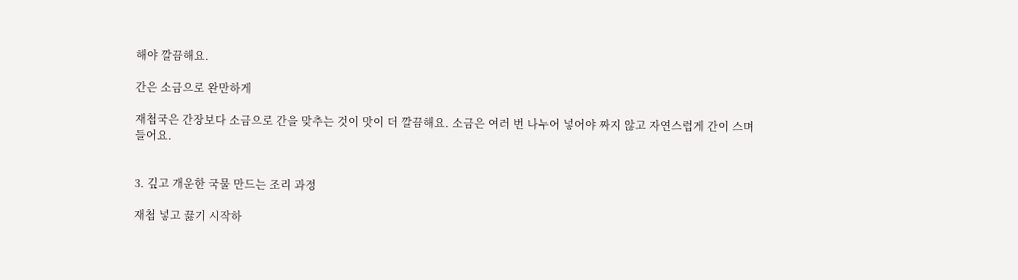해야 깔끔해요.

간은 소금으로 완만하게

재첩국은 간장보다 소금으로 간을 맞추는 것이 맛이 더 깔끔해요. 소금은 여러 번 나누어 넣어야 짜지 않고 자연스럽게 간이 스며들어요.


3. 깊고 개운한 국물 만드는 조리 과정

재첩 넣고 끓기 시작하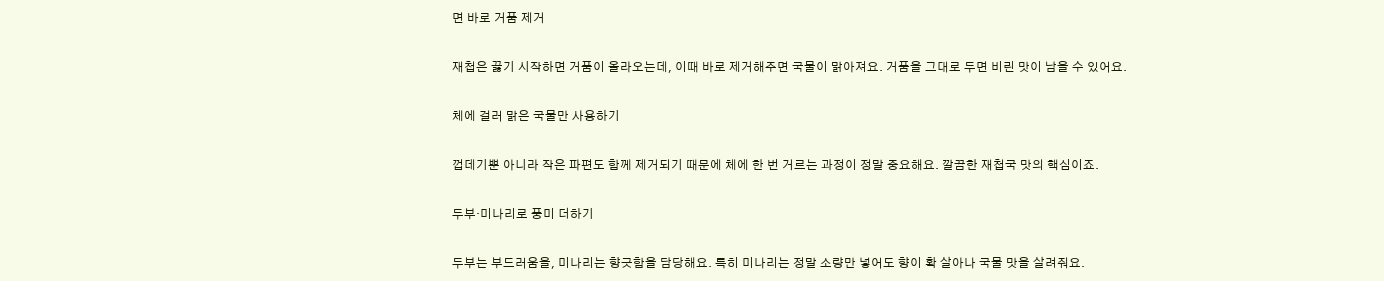면 바로 거품 제거

재첩은 끓기 시작하면 거품이 올라오는데, 이때 바로 제거해주면 국물이 맑아져요. 거품을 그대로 두면 비린 맛이 남을 수 있어요.

체에 걸러 맑은 국물만 사용하기

껍데기뿐 아니라 작은 파편도 함께 제거되기 때문에 체에 한 번 거르는 과정이 정말 중요해요. 깔끔한 재첩국 맛의 핵심이죠.

두부·미나리로 풍미 더하기

두부는 부드러움을, 미나리는 향긋함을 담당해요. 특히 미나리는 정말 소량만 넣어도 향이 확 살아나 국물 맛을 살려줘요.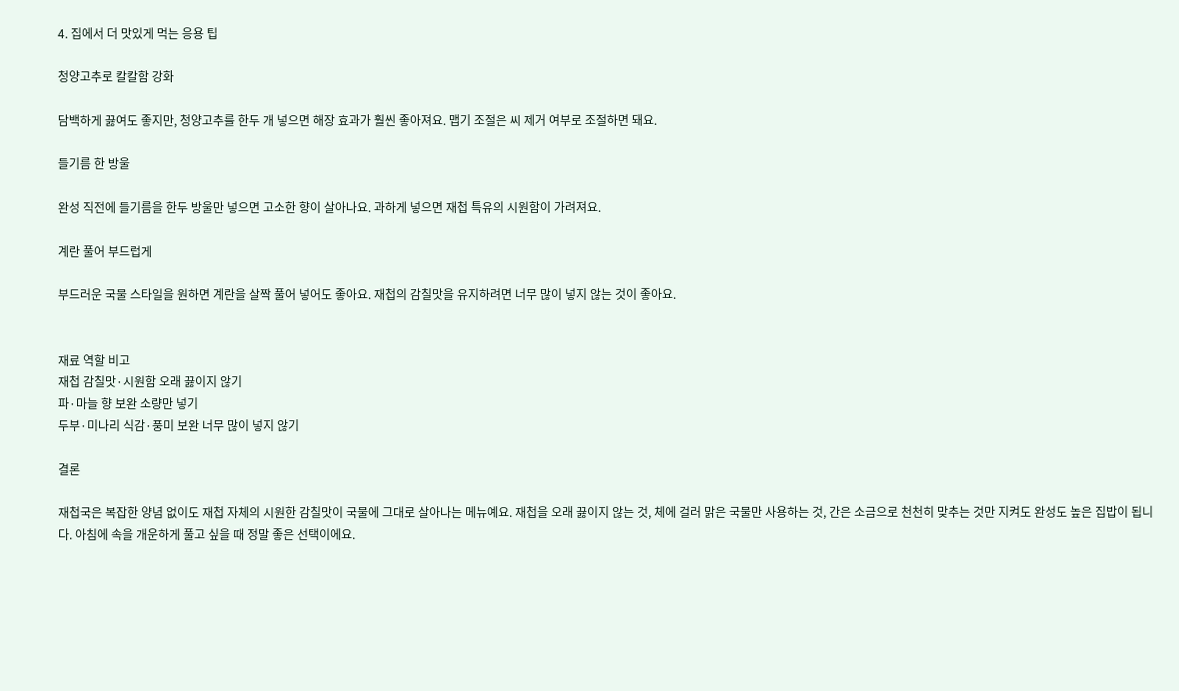4. 집에서 더 맛있게 먹는 응용 팁

청양고추로 칼칼함 강화

담백하게 끓여도 좋지만, 청양고추를 한두 개 넣으면 해장 효과가 훨씬 좋아져요. 맵기 조절은 씨 제거 여부로 조절하면 돼요.

들기름 한 방울

완성 직전에 들기름을 한두 방울만 넣으면 고소한 향이 살아나요. 과하게 넣으면 재첩 특유의 시원함이 가려져요.

계란 풀어 부드럽게

부드러운 국물 스타일을 원하면 계란을 살짝 풀어 넣어도 좋아요. 재첩의 감칠맛을 유지하려면 너무 많이 넣지 않는 것이 좋아요.


재료 역할 비고
재첩 감칠맛·시원함 오래 끓이지 않기
파·마늘 향 보완 소량만 넣기
두부·미나리 식감·풍미 보완 너무 많이 넣지 않기

결론

재첩국은 복잡한 양념 없이도 재첩 자체의 시원한 감칠맛이 국물에 그대로 살아나는 메뉴예요. 재첩을 오래 끓이지 않는 것, 체에 걸러 맑은 국물만 사용하는 것, 간은 소금으로 천천히 맞추는 것만 지켜도 완성도 높은 집밥이 됩니다. 아침에 속을 개운하게 풀고 싶을 때 정말 좋은 선택이에요.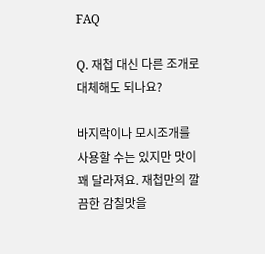FAQ

Q. 재첩 대신 다른 조개로 대체해도 되나요?

바지락이나 모시조개를 사용할 수는 있지만 맛이 꽤 달라져요. 재첩만의 깔끔한 감칠맛을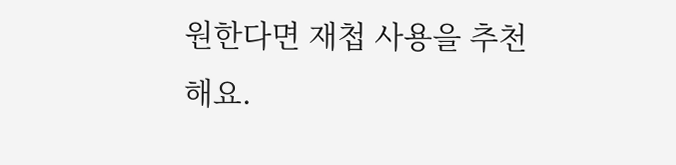원한다면 재첩 사용을 추천해요.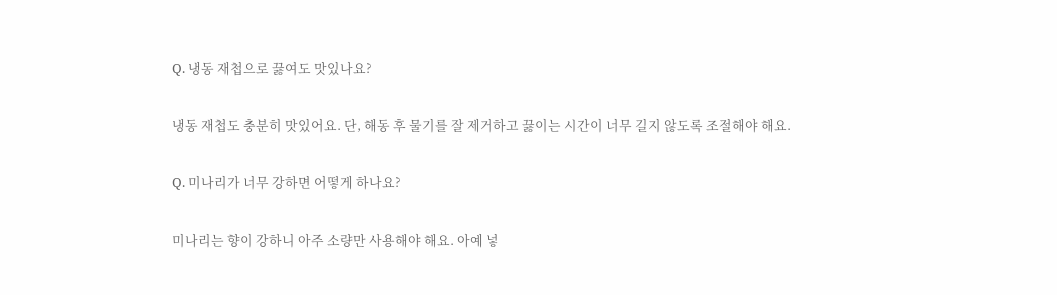Q. 냉동 재첩으로 끓여도 맛있나요?

냉동 재첩도 충분히 맛있어요. 단, 해동 후 물기를 잘 제거하고 끓이는 시간이 너무 길지 않도록 조절해야 해요.

Q. 미나리가 너무 강하면 어떻게 하나요?

미나리는 향이 강하니 아주 소량만 사용해야 해요. 아예 넣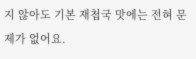지 않아도 기본 재첩국 맛에는 전혀 문제가 없어요.